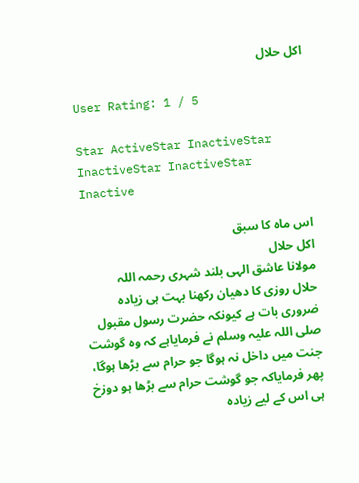اکل حلال

User Rating: 1 / 5

Star ActiveStar InactiveStar InactiveStar InactiveStar Inactive

اس ماہ کا سبق
اکل حلال
مولانا عاشق الہی بلند شہری رحمہ اللہ
حلال روزی کا دھیان رکھنا بہت ہی زیادہ ضروری بات ہے کیونکہ حضرت رسول مقبول صلی اللہ علیہ وسلم نے فرمایاہے کہ وہ گوشت جنت میں داخل نہ ہوگا جو حرام سے بڑھا ہوگا، پھر فرمایاکہ جو گوشت حرام سے بڑھا ہو دوزخ ہی اس کے لیے زیادہ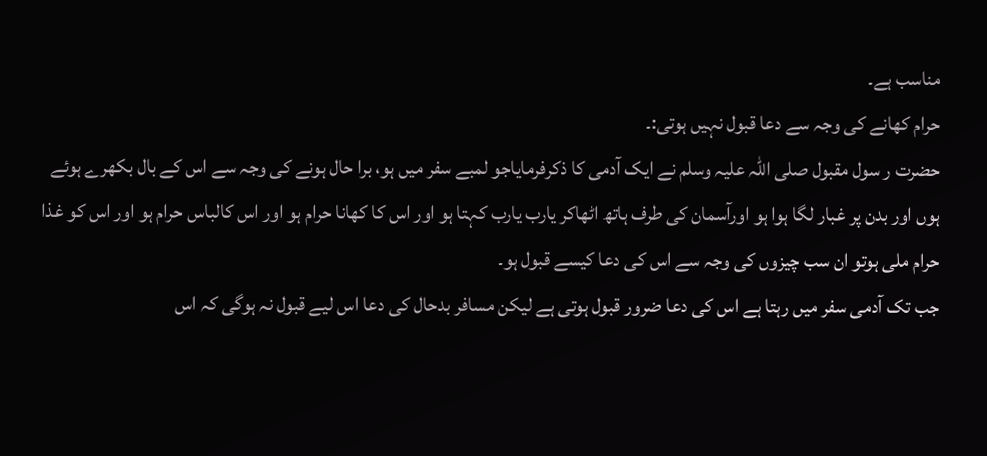مناسب ہے۔
حرام کھانے کی وجہ سے دعا قبول نہیں ہوتی:۔
حضرت ر سول مقبول صلی اللہ علیہ وسلم نے ایک آدمی کا ذکرفرمایاجو لمبے سفر میں ہو، برا حال ہونے کی وجہ سے اس کے بال بکھرے ہوئے ہوں اور بدن پر غبار لگا ہوا ہو اورآسمان کی طرف ہاتھ اٹھاکر یارب یارب کہتا ہو اور اس کا کھانا حرام ہو اور اس کالباس حرام ہو اور اس کو غذا حرام ملی ہوتو ان سب چیزوں کی وجہ سے اس کی دعا کیسے قبول ہو۔
جب تک آدمی سفر میں رہتا ہے اس کی دعا ضرور قبول ہوتی ہے لیکن مسافر بدحال کی دعا اس لیے قبول نہ ہوگی کہ اس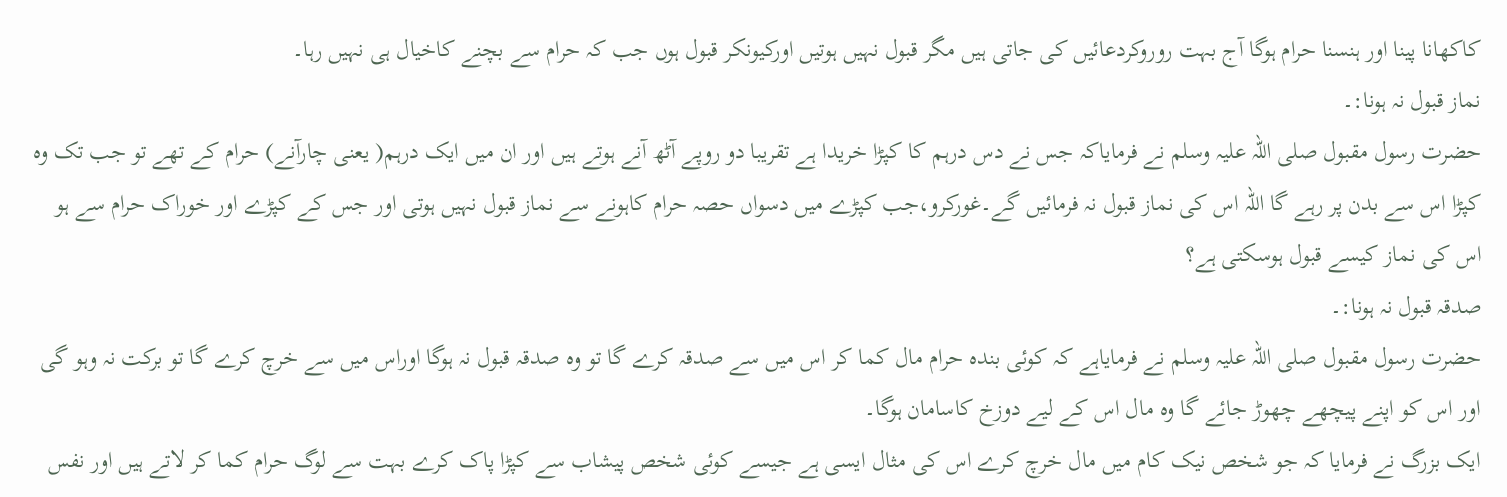کاکھانا پینا اور ہنسنا حرام ہوگا آج بہت روروکردعائیں کی جاتی ہیں مگر قبول نہیں ہوتیں اورکیونکر قبول ہوں جب کہ حرام سے بچنے کاخیال ہی نہیں رہا۔
نماز قبول نہ ہونا:۔
حضرت رسول مقبول صلی اللہ علیہ وسلم نے فرمایاکہ جس نے دس درہم کا کپڑا خریدا ہے تقریبا دو روپے آٹھ آنے ہوتے ہیں اور ان میں ایک درہم( یعنی چارآنے) حرام کے تھے تو جب تک وہ کپڑا اس سے بدن پر رہے گا اللہ اس کی نماز قبول نہ فرمائیں گے۔غورکرو،جب کپڑے میں دسواں حصہ حرام کاہونے سے نماز قبول نہیں ہوتی اور جس کے کپڑے اور خوراک حرام سے ہو اس کی نماز کیسے قبول ہوسکتی ہے؟
صدقہ قبول نہ ہونا:۔
حضرت رسول مقبول صلی اللہ علیہ وسلم نے فرمایاہے کہ کوئی بندہ حرام مال کما کر اس میں سے صدقہ کرے گا تو وہ صدقہ قبول نہ ہوگا اوراس میں سے خرچ کرے گا تو برکت نہ وہو گی اور اس کو اپنے پیچھے چھوڑ جائے گا وہ مال اس کے لیے دوزخ کاسامان ہوگا۔
ایک بزرگ نے فرمایا کہ جو شخص نیک کام میں مال خرچ کرے اس کی مثال ایسی ہے جیسے کوئی شخص پیشاب سے کپڑا پاک کرے بہت سے لوگ حرام کما کر لاتے ہیں اور نفس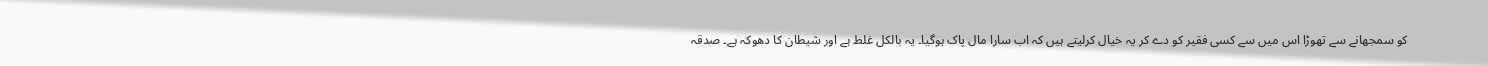کو سمجھانے سے تھوڑا اس میں سے کسی فقیر کو دے کر یہ خیال کرلیتے ہیں کہ اب سارا مال پاک ہوگیا۔ یہ بالکل غلط ہے اور شیطان کا دھوکہ ہے۔ صدقہ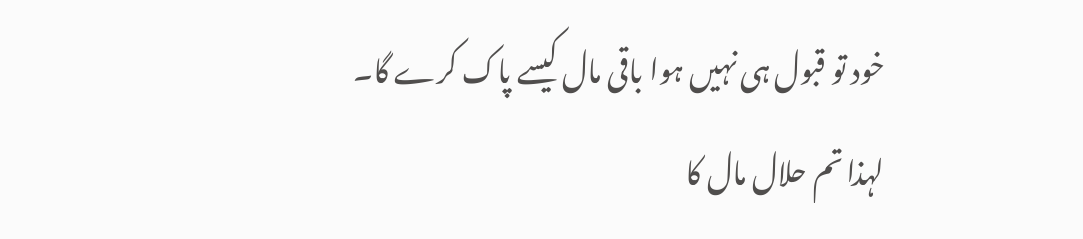خود تو قبول ہی نہیں ہوا باقی مال کیسے پاک کرے گا۔
لہذا تم حلال مال کا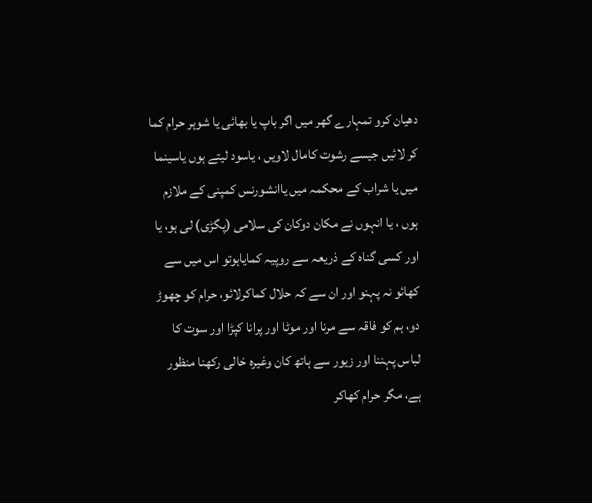دھیان کرو تمہارے گھر میں اگر باپ یا بھائی یا شوہر حرام کما کر لائیں جیسے رشوت کامال لاویں ، یاسود لیتے ہوں یاسینما میں یا شراب کے محکمہ میں یاانشورنس کمپنی کے ملازم ہوں ، یا انہوں نے مکان دوکان کی سلامی (پگڑی) لی ہو، یا اور کسی گناہ کے ذریعہ سے روپیہ کمایاہوتو اس میں سے کھائو نہ پہنو اور ان سے کہ حلال کماکرلائو، حرام کو چھوڑ دو، ہم کو فاقہ سے مرنا اور موٹا اور پرانا کپڑا اور سوت کا لباس پہننا اور زیور سے ہاتھ کان وغیرہ خالی رکھنا منظور ہے، مگر حرام کھاکر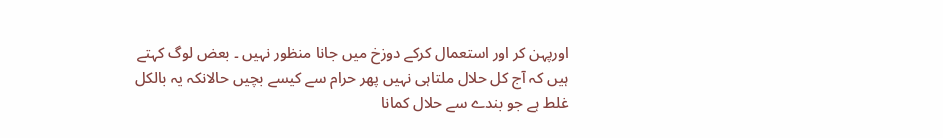اورپہن کر اور استعمال کرکے دوزخ میں جانا منظور نہیں ۔ بعض لوگ کہتے ہیں کہ آج کل حلال ملتاہی نہیں پھر حرام سے کیسے بچیں حالانکہ یہ بالکل غلط ہے جو بندے سے حلال کمانا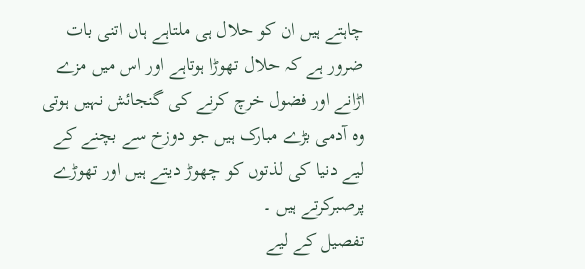چاہتے ہیں ان کو حلال ہی ملتاہے ہاں اتنی بات ضرور ہے کہ حلال تھوڑا ہوتاہے اور اس میں مزے اڑانے اور فضول خرچ کرنے کی گنجائش نہیں ہوتی وہ آدمی بڑے مبارک ہیں جو دوزخ سے بچنے کے لیے دنیا کی لذتوں کو چھوڑ دیتے ہیں اور تھوڑے پرصبرکرتے ہیں ۔
تفصیل کے لیے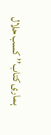ہماری کتاب’’ کسب حلال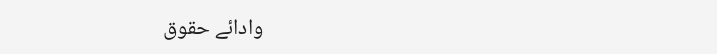وادائے حقوق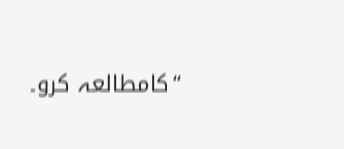‘‘کامطالعہ کرو۔